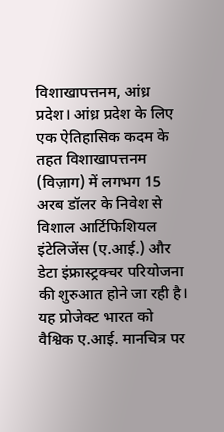विशाखापत्तनम, आंध्र प्रदेश। आंध्र प्रदेश के लिए एक ऐतिहासिक कदम के तहत विशाखापत्तनम (विज़ाग) में लगभग 15 अरब डॉलर के निवेश से विशाल आर्टिफिशियल इंटेलिजेंस (ए.आई.) और डेटा इंफ्रास्ट्रक्चर परियोजना की शुरुआत होने जा रही है। यह प्रोजेक्ट भारत को वैश्विक ए.आई. मानचित्र पर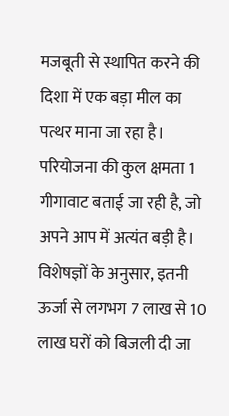मजबूती से स्थापित करने की दिशा में एक बड़ा मील का पत्थर माना जा रहा है।
परियोजना की कुल क्षमता 1 गीगावाट बताई जा रही है, जो अपने आप में अत्यंत बड़ी है। विशेषज्ञों के अनुसार, इतनी ऊर्जा से लगभग 7 लाख से 10 लाख घरों को बिजली दी जा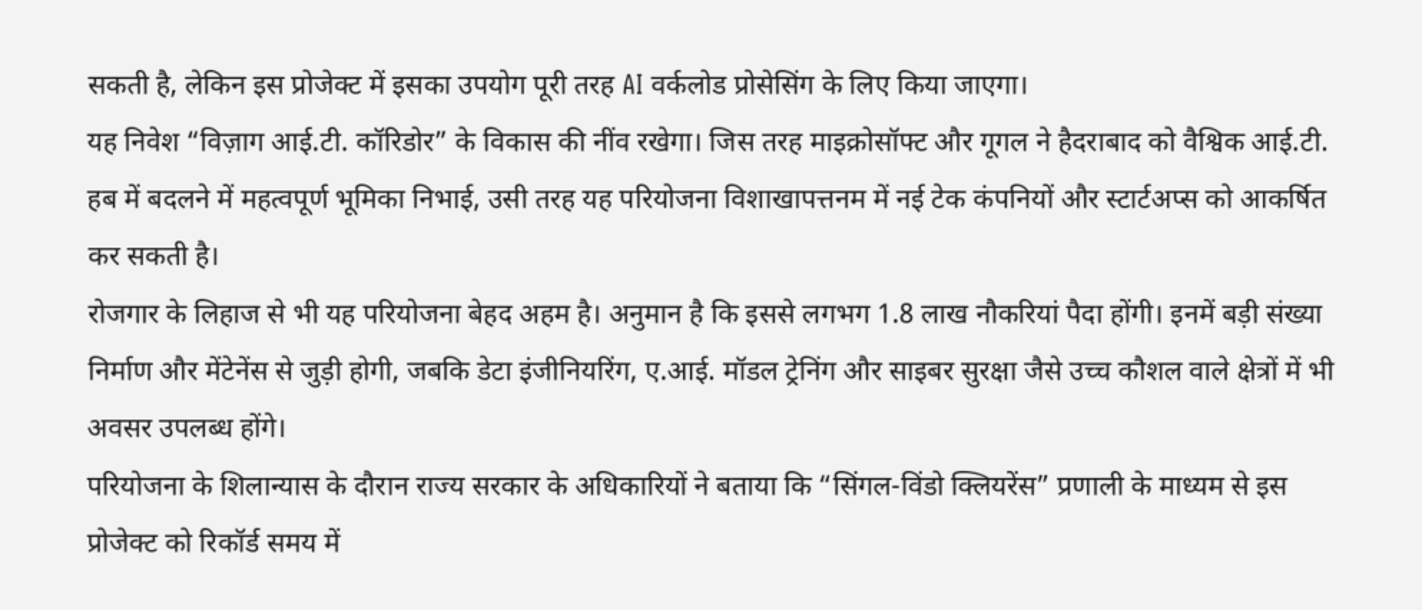सकती है, लेकिन इस प्रोजेक्ट में इसका उपयोग पूरी तरह AI वर्कलोड प्रोसेसिंग के लिए किया जाएगा।
यह निवेश “विज़ाग आई.टी. कॉरिडोर” के विकास की नींव रखेगा। जिस तरह माइक्रोसॉफ्ट और गूगल ने हैदराबाद को वैश्विक आई.टी. हब में बदलने में महत्वपूर्ण भूमिका निभाई, उसी तरह यह परियोजना विशाखापत्तनम में नई टेक कंपनियों और स्टार्टअप्स को आकर्षित कर सकती है।
रोजगार के लिहाज से भी यह परियोजना बेहद अहम है। अनुमान है कि इससे लगभग 1.8 लाख नौकरियां पैदा होंगी। इनमें बड़ी संख्या निर्माण और मेंटेनेंस से जुड़ी होगी, जबकि डेटा इंजीनियरिंग, ए.आई. मॉडल ट्रेनिंग और साइबर सुरक्षा जैसे उच्च कौशल वाले क्षेत्रों में भी अवसर उपलब्ध होंगे।
परियोजना के शिलान्यास के दौरान राज्य सरकार के अधिकारियों ने बताया कि “सिंगल-विंडो क्लियरेंस” प्रणाली के माध्यम से इस प्रोजेक्ट को रिकॉर्ड समय में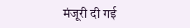मंजूरी दी गई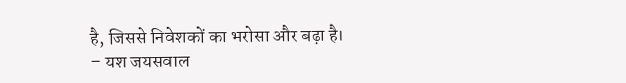है, जिससे निवेशकों का भरोसा और बढ़ा है।
– यश जयसवाल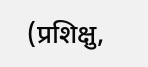(प्रशिक्षु,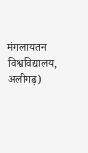मंगलायतन विश्वविद्यालय, अलीगढ़)